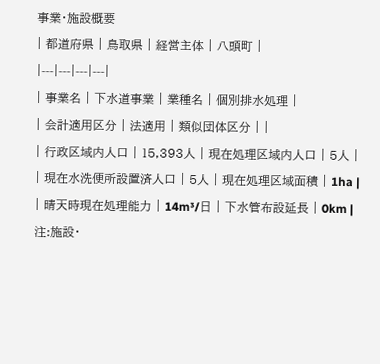事業・施設概要
| 都道府県 | 鳥取県 | 経営主体 | 八頭町 |
|---|---|---|---|
| 事業名 | 下水道事業 | 業種名 | 個別排水処理 |
| 会計適用区分 | 法適用 | 類似団体区分 | |
| 行政区域内人口 | 15,393人 | 現在処理区域内人口 | 5人 |
| 現在水洗便所設置済人口 | 5人 | 現在処理区域面積 | 1ha |
| 晴天時現在処理能力 | 14m³/日 | 下水管布設延長 | 0km |
注:施設・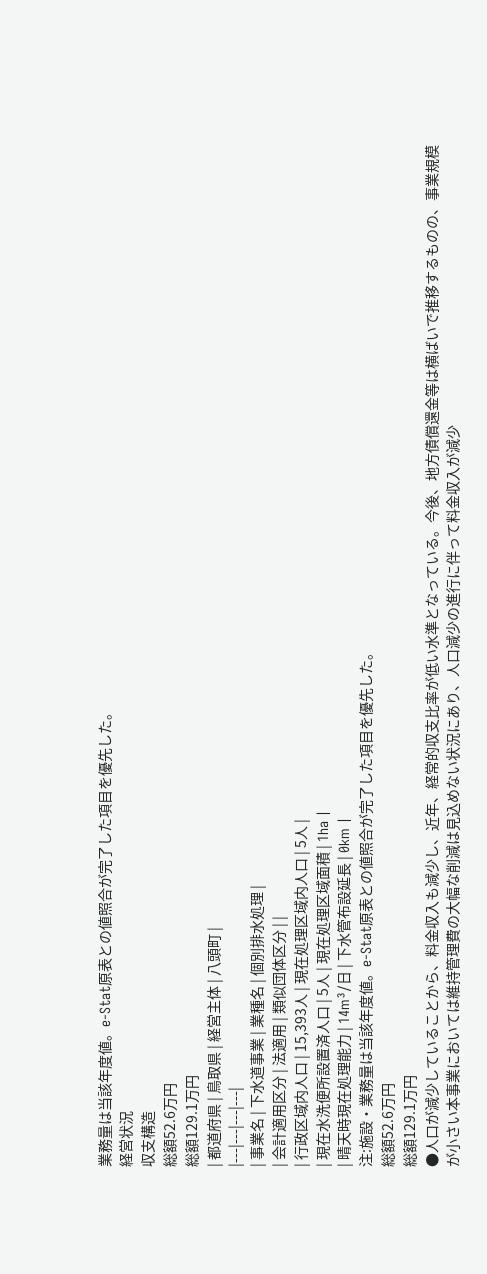業務量は当該年度値。e-Stat原表との値照合が完了した項目を優先した。
経営状況
収支構造
総額52.6万円
総額129.1万円
| 都道府県 | 鳥取県 | 経営主体 | 八頭町 |
|---|---|---|---|
| 事業名 | 下水道事業 | 業種名 | 個別排水処理 |
| 会計適用区分 | 法適用 | 類似団体区分 | |
| 行政区域内人口 | 15,393人 | 現在処理区域内人口 | 5人 |
| 現在水洗便所設置済人口 | 5人 | 現在処理区域面積 | 1ha |
| 晴天時現在処理能力 | 14m³/日 | 下水管布設延長 | 0km |
注:施設・業務量は当該年度値。e-Stat原表との値照合が完了した項目を優先した。
総額52.6万円
総額129.1万円
●人口が減少していることから、料金収入も減少し、近年、経常的収支比率が低い水準となっている。今後、地方債償還金等は横ばいで推移するものの、事業規模が小さい本事業においては維持管理費の大幅な削減は見込めない状況にあり、人口減少の進行に伴って料金収入が減少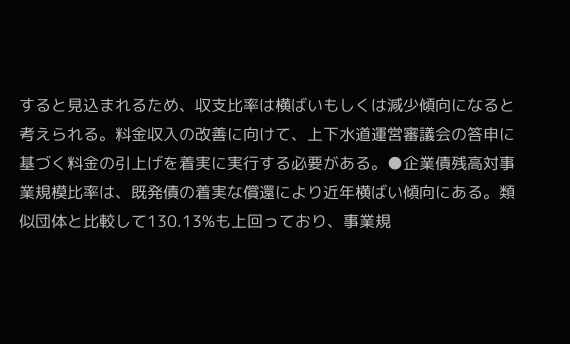すると見込まれるため、収支比率は横ばいもしくは減少傾向になると考えられる。料金収入の改善に向けて、上下水道運営審議会の答申に基づく料金の引上げを着実に実行する必要がある。●企業債残高対事業規模比率は、既発債の着実な償還により近年横ばい傾向にある。類似団体と比較して130.13%も上回っており、事業規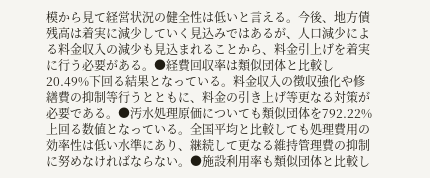模から見て経営状況の健全性は低いと言える。今後、地方債残高は着実に減少していく見込みではあるが、人口減少による料金収入の減少も見込まれることから、料金引上げを着実に行う必要がある。●経費回収率は類似団体と比較し20.49%下回る結果となっている。料金収入の徴収強化や修繕費の抑制等行うとともに、料金の引き上げ等更なる対策が必要である。●汚水処理原価についても類似団体を792.22%上回る数値となっている。全国平均と比較しても処理費用の効率性は低い水準にあり、継続して更なる維持管理費の抑制に努めなければならない。●施設利用率も類似団体と比較し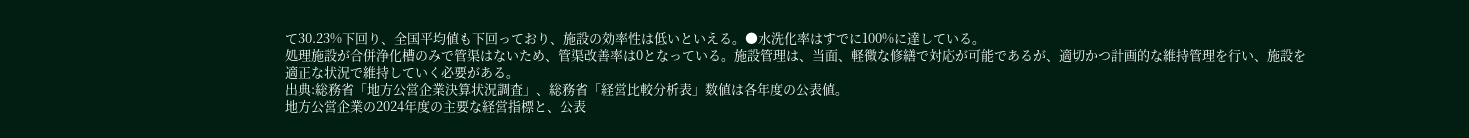て30.23%下回り、全国平均値も下回っており、施設の効率性は低いといえる。●水洗化率はすでに100%に達している。
処理施設が合併浄化槽のみで管渠はないため、管渠改善率は0となっている。施設管理は、当面、軽微な修繕で対応が可能であるが、適切かつ計画的な維持管理を行い、施設を適正な状況で維持していく必要がある。
出典:総務省「地方公営企業決算状況調査」、総務省「経営比較分析表」数値は各年度の公表値。
地方公営企業の2024年度の主要な経営指標と、公表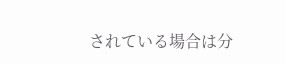されている場合は分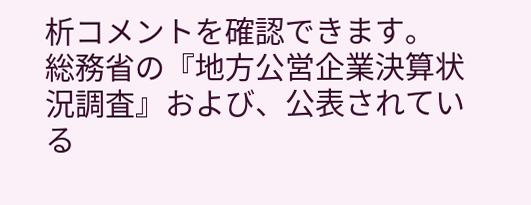析コメントを確認できます。
総務省の『地方公営企業決算状況調査』および、公表されている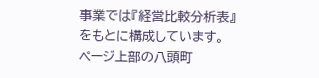事業では『経営比較分析表』をもとに構成しています。
ページ上部の八頭町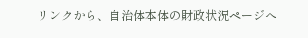リンクから、自治体本体の財政状況ページへ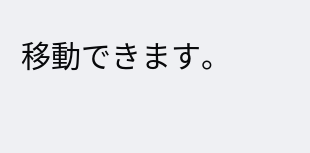移動できます。